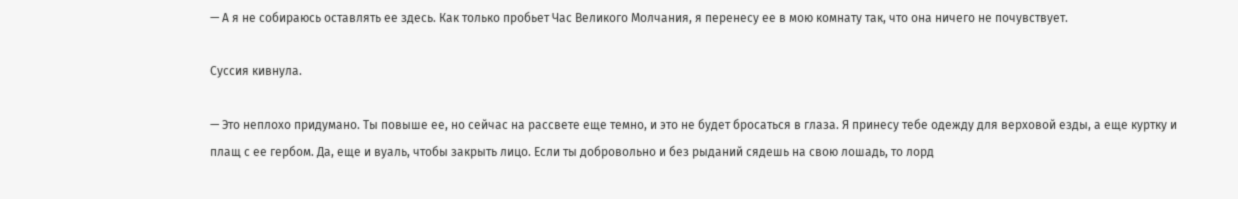— А я не собираюсь оставлять ее здесь. Как только пробьет Час Великого Молчания, я перенесу ее в мою комнату так, что она ничего не почувствует.

Суссия кивнула.

— Это неплохо придумано. Ты повыше ее, но сейчас на рассвете еще темно, и это не будет бросаться в глаза. Я принесу тебе одежду для верховой езды, а еще куртку и плащ с ее гербом. Да, еще и вуаль, чтобы закрыть лицо. Если ты добровольно и без рыданий сядешь на свою лошадь, то лорд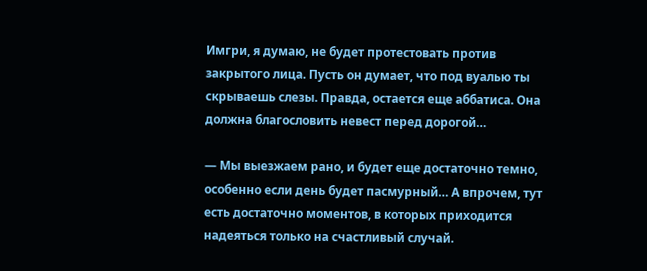Имгри, я думаю, не будет протестовать против закрытого лица. Пусть он думает, что под вуалью ты скрываешь слезы. Правда, остается еще аббатиса. Она должна благословить невест перед дорогой…

— Мы выезжаем рано, и будет еще достаточно темно, особенно если день будет пасмурный… А впрочем, тут есть достаточно моментов, в которых приходится надеяться только на счастливый случай.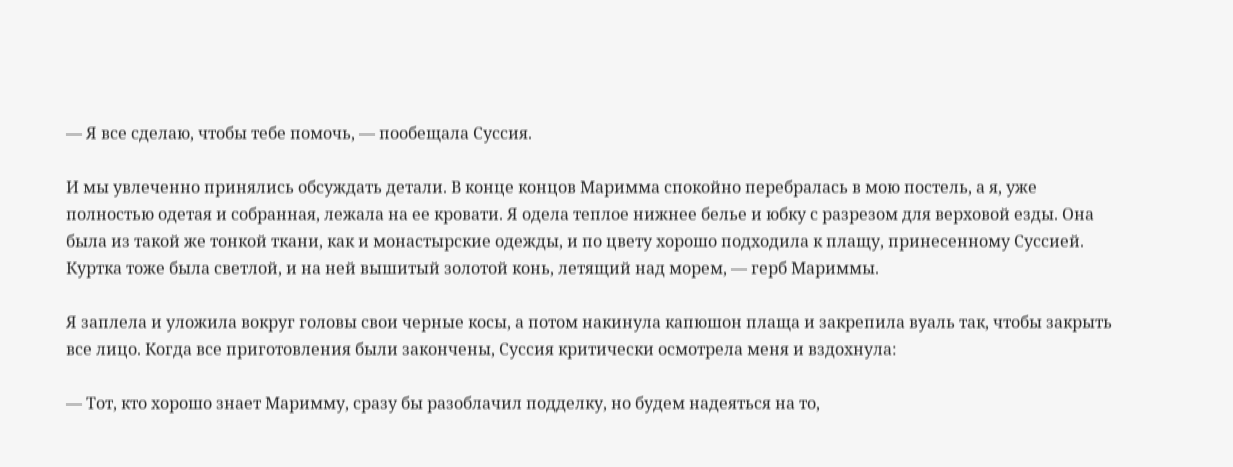— Я все сделаю, чтобы тебе помочь, — пообещала Суссия.

И мы увлеченно принялись обсуждать детали. В конце концов Маримма спокойно перебралась в мою постель, а я, уже полностью одетая и собранная, лежала на ее кровати. Я одела теплое нижнее белье и юбку с разрезом для верховой езды. Она была из такой же тонкой ткани, как и монастырские одежды, и по цвету хорошо подходила к плащу, принесенному Суссией. Куртка тоже была светлой, и на ней вышитый золотой конь, летящий над морем, — герб Мариммы.

Я заплела и уложила вокруг головы свои черные косы, а потом накинула капюшон плаща и закрепила вуаль так, чтобы закрыть все лицо. Когда все приготовления были закончены, Суссия критически осмотрела меня и вздохнула:

— Тот, кто хорошо знает Маримму, сразу бы разоблачил подделку, но будем надеяться на то,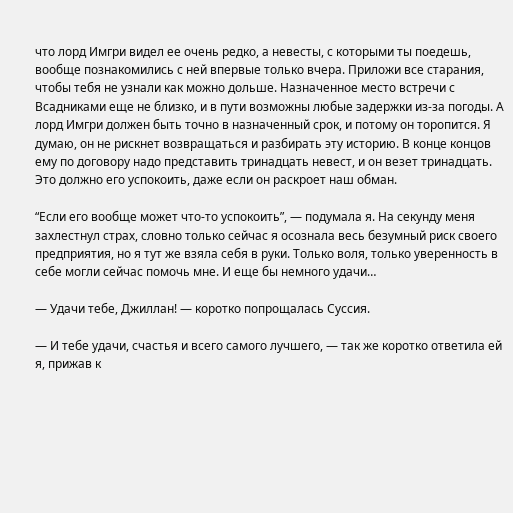что лорд Имгри видел ее очень редко, а невесты, с которыми ты поедешь, вообще познакомились с ней впервые только вчера. Приложи все старания, чтобы тебя не узнали как можно дольше. Назначенное место встречи с Всадниками еще не близко, и в пути возможны любые задержки из-за погоды. А лорд Имгри должен быть точно в назначенный срок, и потому он торопится. Я думаю, он не рискнет возвращаться и разбирать эту историю. В конце концов ему по договору надо представить тринадцать невест, и он везет тринадцать. Это должно его успокоить, даже если он раскроет наш обман.

“Если его вообще может что-то успокоить”, — подумала я. На секунду меня захлестнул страх, словно только сейчас я осознала весь безумный риск своего предприятия, но я тут же взяла себя в руки. Только воля, только уверенность в себе могли сейчас помочь мне. И еще бы немного удачи…

— Удачи тебе, Джиллан! — коротко попрощалась Суссия.

— И тебе удачи, счастья и всего самого лучшего, — так же коротко ответила ей я, прижав к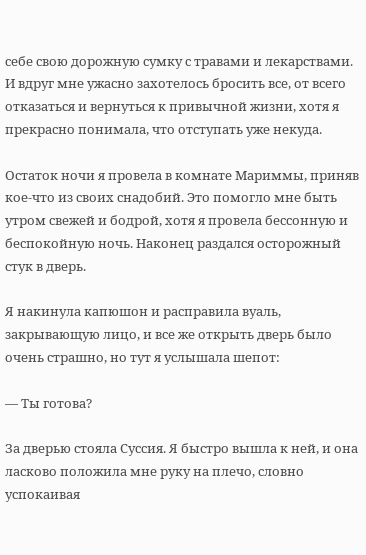себе свою дорожную сумку с травами и лекарствами. И вдруг мне ужасно захотелось бросить все, от всего отказаться и вернуться к привычной жизни, хотя я прекрасно понимала, что отступать уже некуда.

Остаток ночи я провела в комнате Мариммы, приняв кое-что из своих снадобий. Это помогло мне быть утром свежей и бодрой, хотя я провела бессонную и беспокойную ночь. Наконец раздался осторожный стук в дверь.

Я накинула капюшон и расправила вуаль, закрывающую лицо, и все же открыть дверь было очень страшно, но тут я услышала шепот:

— Ты готова?

За дверью стояла Суссия. Я быстро вышла к ней, и она ласково положила мне руку на плечо, словно успокаивая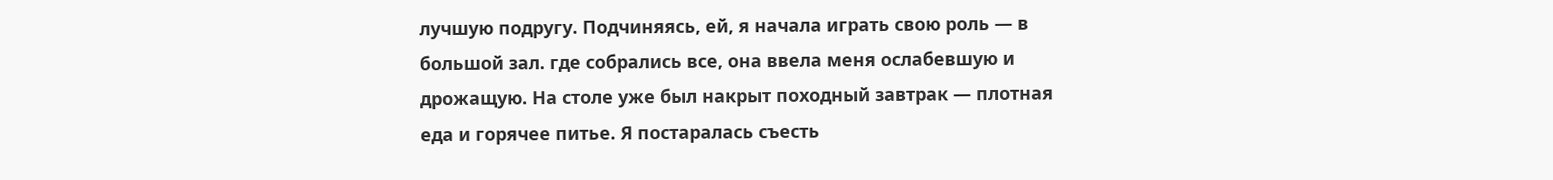лучшую подругу. Подчиняясь, ей, я начала играть свою роль — в большой зал. где собрались все, она ввела меня ослабевшую и дрожащую. На столе уже был накрыт походный завтрак — плотная еда и горячее питье. Я постаралась съесть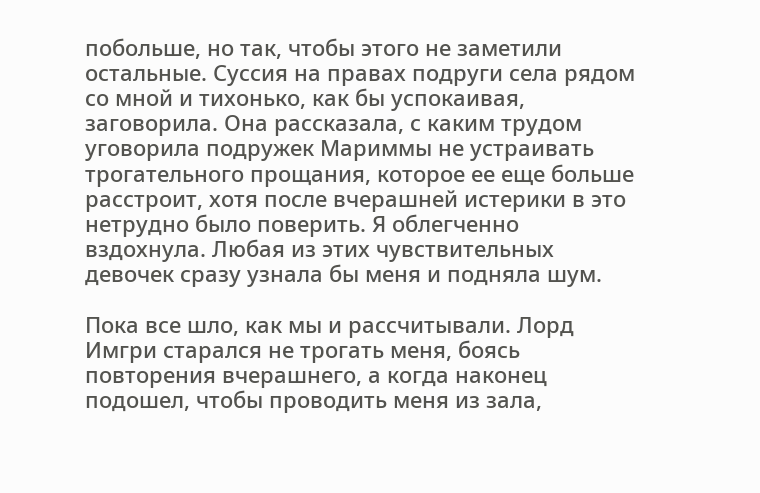побольше, но так, чтобы этого не заметили остальные. Суссия на правах подруги села рядом со мной и тихонько, как бы успокаивая, заговорила. Она рассказала, с каким трудом уговорила подружек Мариммы не устраивать трогательного прощания, которое ее еще больше расстроит, хотя после вчерашней истерики в это нетрудно было поверить. Я облегченно вздохнула. Любая из этих чувствительных девочек сразу узнала бы меня и подняла шум.

Пока все шло, как мы и рассчитывали. Лорд Имгри старался не трогать меня, боясь повторения вчерашнего, а когда наконец подошел, чтобы проводить меня из зала,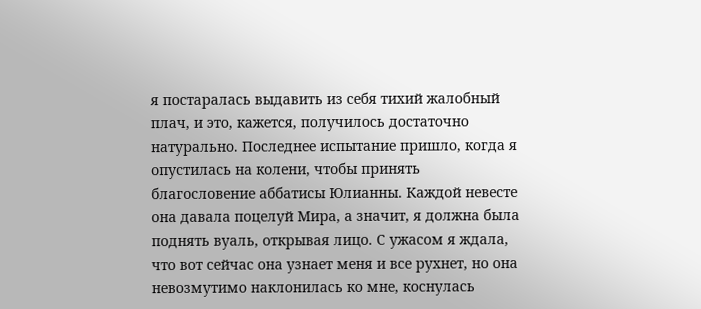я постаралась выдавить из себя тихий жалобный плач, и это, кажется, получилось достаточно натурально. Последнее испытание пришло, когда я опустилась на колени, чтобы принять благословение аббатисы Юлианны. Каждой невесте она давала поцелуй Мира, а значит, я должна была поднять вуаль, открывая лицо. С ужасом я ждала, что вот сейчас она узнает меня и все рухнет, но она невозмутимо наклонилась ко мне, коснулась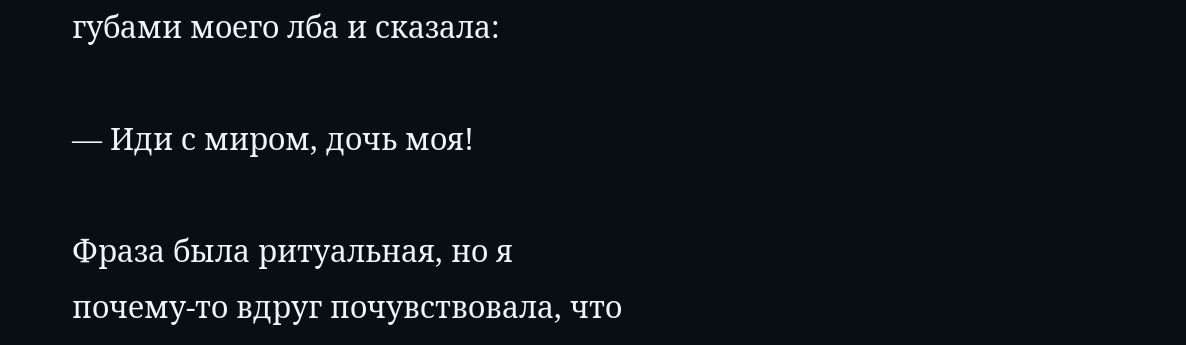губами моего лба и сказала:

— Иди с миром, дочь моя!

Фраза была ритуальная, но я почему-то вдруг почувствовала, что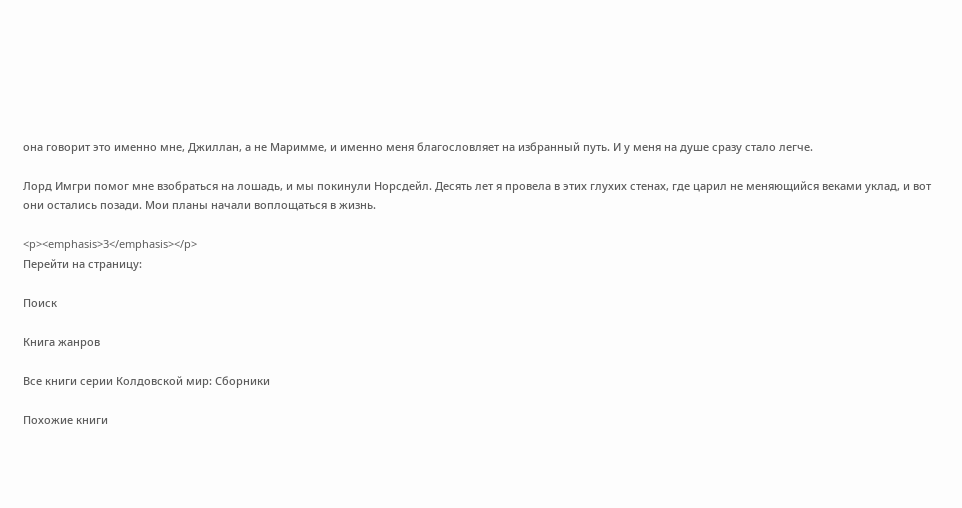она говорит это именно мне, Джиллан, а не Маримме, и именно меня благословляет на избранный путь. И у меня на душе сразу стало легче.

Лорд Имгри помог мне взобраться на лошадь, и мы покинули Норсдейл. Десять лет я провела в этих глухих стенах, где царил не меняющийся веками уклад, и вот они остались позади. Мои планы начали воплощаться в жизнь.

<p><emphasis>3</emphasis></p>
Перейти на страницу:

Поиск

Книга жанров

Все книги серии Колдовской мир: Сборники

Похожие книги